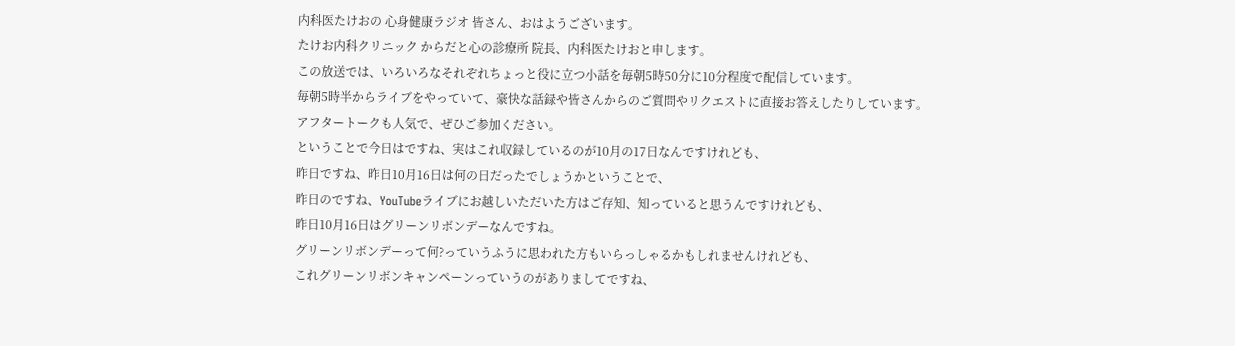内科医たけおの 心身健康ラジオ 皆さん、おはようございます。
たけお内科クリニック からだと心の診療所 院長、内科医たけおと申します。
この放送では、いろいろなそれぞれちょっと役に立つ小話を毎朝5時50分に10分程度で配信しています。
毎朝5時半からライブをやっていて、豪快な話録や皆さんからのご質問やリクエストに直接お答えしたりしています。
アフタートークも人気で、ぜひご参加ください。
ということで今日はですね、実はこれ収録しているのが10月の17日なんですけれども、
昨日ですね、昨日10月16日は何の日だったでしょうかということで、
昨日のですね、YouTubeライブにお越しいただいた方はご存知、知っていると思うんですけれども、
昨日10月16日はグリーンリボンデーなんですね。
グリーンリボンデーって何?っていうふうに思われた方もいらっしゃるかもしれませんけれども、
これグリーンリボンキャンペーンっていうのがありましてですね、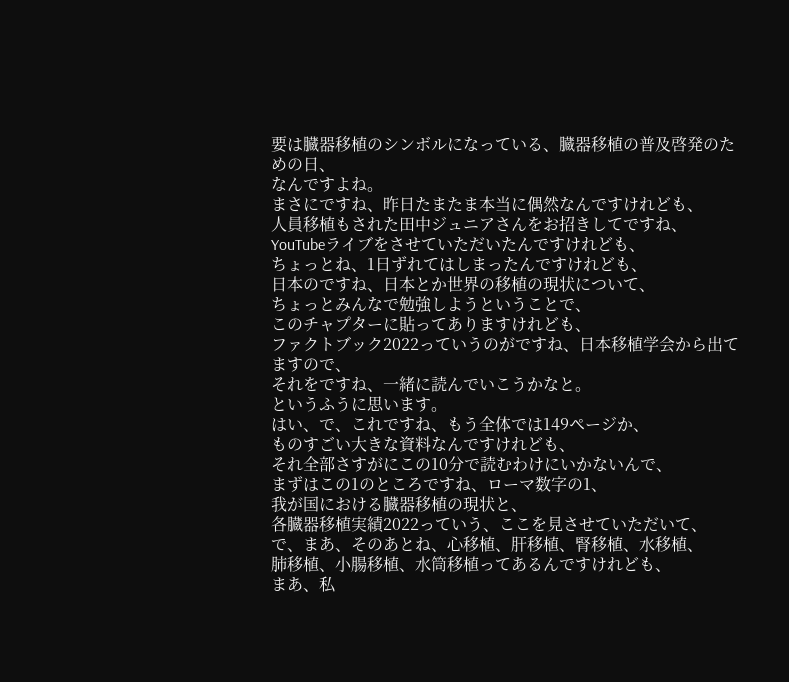要は臓器移植のシンボルになっている、臓器移植の普及啓発のための日、
なんですよね。
まさにですね、昨日たまたま本当に偶然なんですけれども、
人員移植もされた田中ジュニアさんをお招きしてですね、
YouTubeライブをさせていただいたんですけれども、
ちょっとね、1日ずれてはしまったんですけれども、
日本のですね、日本とか世界の移植の現状について、
ちょっとみんなで勉強しようということで、
このチャプターに貼ってありますけれども、
ファクトブック2022っていうのがですね、日本移植学会から出てますので、
それをですね、一緒に読んでいこうかなと。
というふうに思います。
はい、で、これですね、もう全体では149ページか、
ものすごい大きな資料なんですけれども、
それ全部さすがにこの10分で読むわけにいかないんで、
まずはこの1のところですね、ローマ数字の1、
我が国における臓器移植の現状と、
各臓器移植実績2022っていう、ここを見させていただいて、
で、まあ、そのあとね、心移植、肝移植、腎移植、水移植、
肺移植、小腸移植、水筒移植ってあるんですけれども、
まあ、私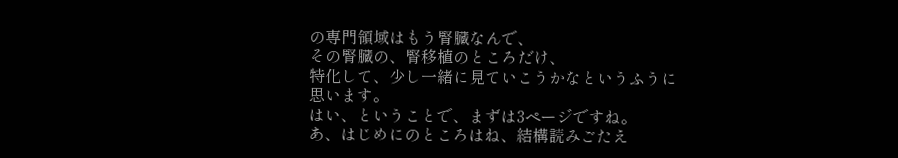の専門領域はもう腎臓なんで、
その腎臓の、腎移植のところだけ、
特化して、少し一緒に見ていこうかなというふうに思います。
はい、ということで、まずは3ページですね。
あ、はじめにのところはね、結構読みごたえ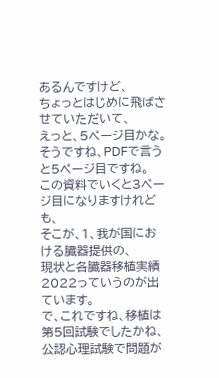あるんですけど、
ちょっとはじめに飛ばさせていただいて、
えっと、5ページ目かな。
そうですね、PDFで言うと5ページ目ですね。
この資料でいくと3ページ目になりますけれども、
そこが、1、我が国における臓器提供の、
現状と各臓器移植実績2022っていうのが出ています。
で、これですね、移植は第5回試験でしたかね、
公認心理試験で問題が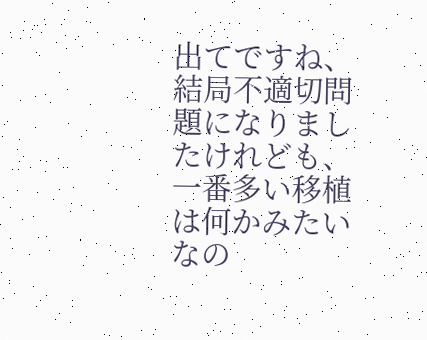出てですね、
結局不適切問題になりましたけれども、
一番多い移植は何かみたいなの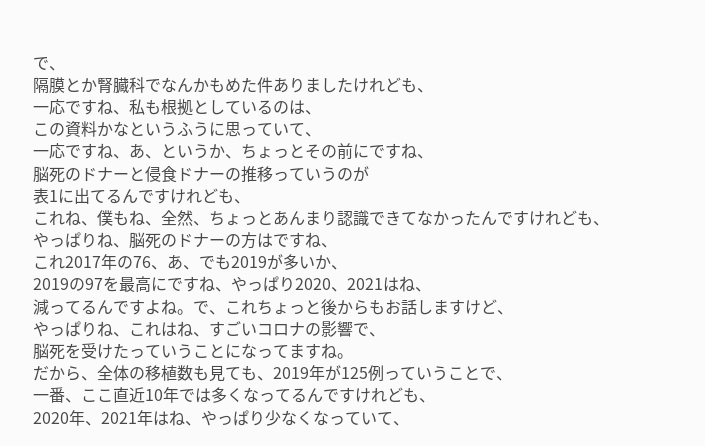で、
隔膜とか腎臓科でなんかもめた件ありましたけれども、
一応ですね、私も根拠としているのは、
この資料かなというふうに思っていて、
一応ですね、あ、というか、ちょっとその前にですね、
脳死のドナーと侵食ドナーの推移っていうのが
表1に出てるんですけれども、
これね、僕もね、全然、ちょっとあんまり認識できてなかったんですけれども、
やっぱりね、脳死のドナーの方はですね、
これ2017年の76、あ、でも2019が多いか、
2019の97を最高にですね、やっぱり2020、2021はね、
減ってるんですよね。で、これちょっと後からもお話しますけど、
やっぱりね、これはね、すごいコロナの影響で、
脳死を受けたっていうことになってますね。
だから、全体の移植数も見ても、2019年が125例っていうことで、
一番、ここ直近10年では多くなってるんですけれども、
2020年、2021年はね、やっぱり少なくなっていて、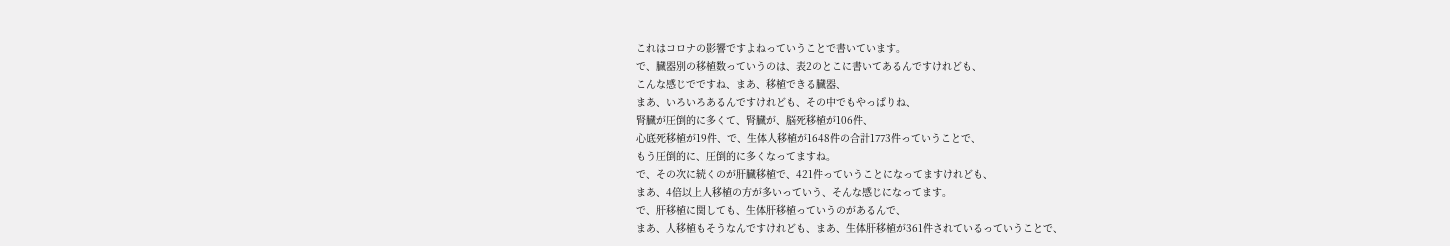これはコロナの影響ですよねっていうことで書いています。
で、臓器別の移植数っていうのは、表2のとこに書いてあるんですけれども、
こんな感じでですね、まあ、移植できる臓器、
まあ、いろいろあるんですけれども、その中でもやっぱりね、
腎臓が圧倒的に多くて、腎臓が、脳死移植が106件、
心底死移植が19件、で、生体人移植が1648件の合計1773件っていうことで、
もう圧倒的に、圧倒的に多くなってますね。
で、その次に続くのが肝臓移植で、421件っていうことになってますけれども、
まあ、4倍以上人移植の方が多いっていう、そんな感じになってます。
で、肝移植に関しても、生体肝移植っていうのがあるんで、
まあ、人移植もそうなんですけれども、まあ、生体肝移植が361件されているっていうことで、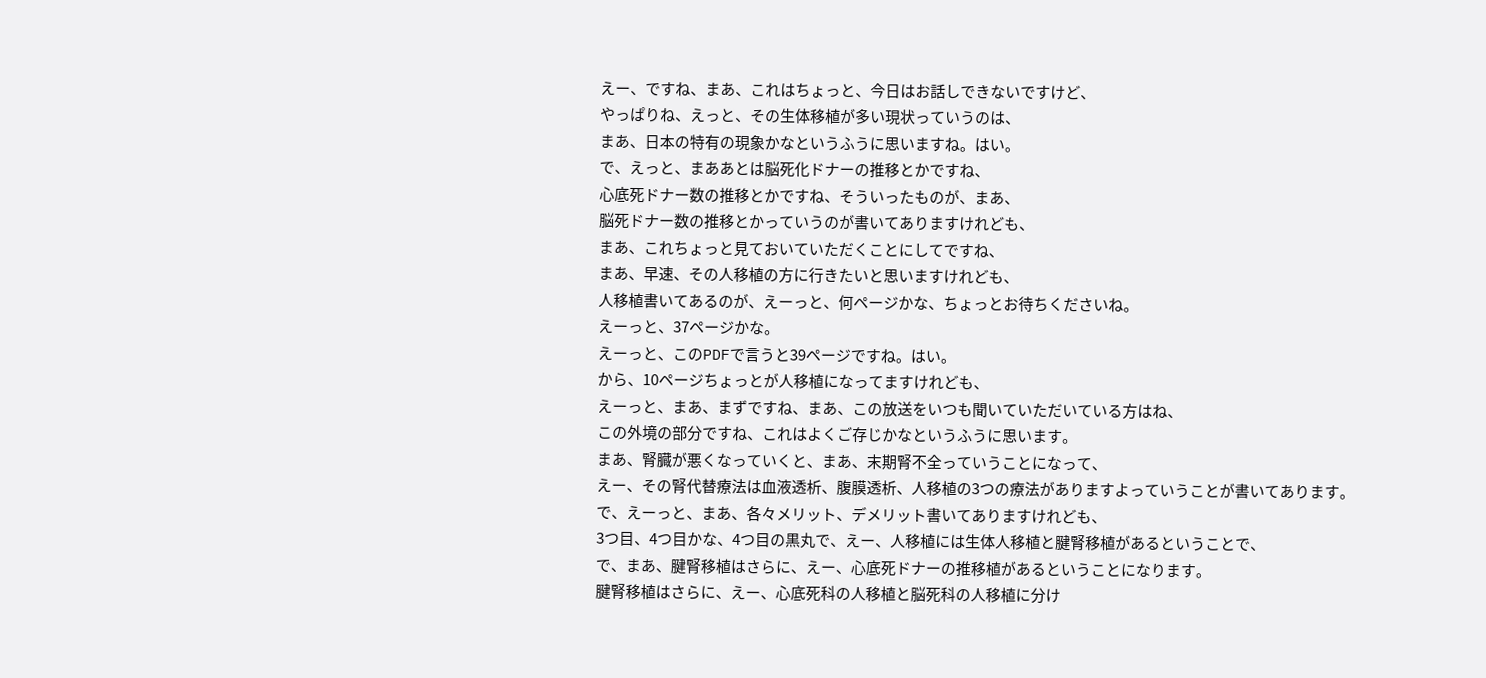えー、ですね、まあ、これはちょっと、今日はお話しできないですけど、
やっぱりね、えっと、その生体移植が多い現状っていうのは、
まあ、日本の特有の現象かなというふうに思いますね。はい。
で、えっと、まああとは脳死化ドナーの推移とかですね、
心底死ドナー数の推移とかですね、そういったものが、まあ、
脳死ドナー数の推移とかっていうのが書いてありますけれども、
まあ、これちょっと見ておいていただくことにしてですね、
まあ、早速、その人移植の方に行きたいと思いますけれども、
人移植書いてあるのが、えーっと、何ページかな、ちょっとお待ちくださいね。
えーっと、37ページかな。
えーっと、このPDFで言うと39ページですね。はい。
から、10ページちょっとが人移植になってますけれども、
えーっと、まあ、まずですね、まあ、この放送をいつも聞いていただいている方はね、
この外境の部分ですね、これはよくご存じかなというふうに思います。
まあ、腎臓が悪くなっていくと、まあ、末期腎不全っていうことになって、
えー、その腎代替療法は血液透析、腹膜透析、人移植の3つの療法がありますよっていうことが書いてあります。
で、えーっと、まあ、各々メリット、デメリット書いてありますけれども、
3つ目、4つ目かな、4つ目の黒丸で、えー、人移植には生体人移植と腱腎移植があるということで、
で、まあ、腱腎移植はさらに、えー、心底死ドナーの推移植があるということになります。
腱腎移植はさらに、えー、心底死科の人移植と脳死科の人移植に分け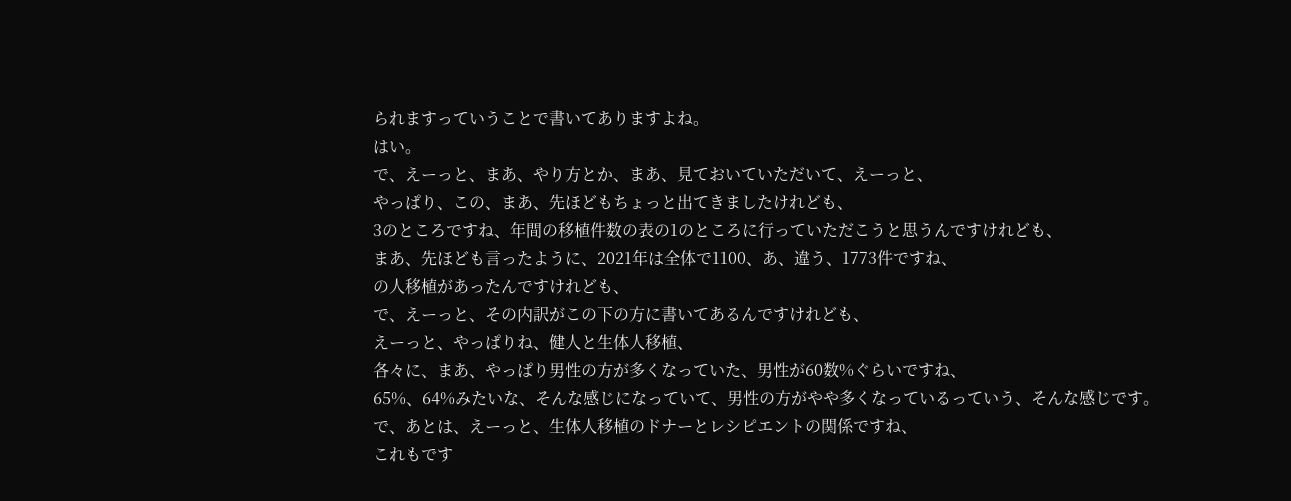られますっていうことで書いてありますよね。
はい。
で、えーっと、まあ、やり方とか、まあ、見ておいていただいて、えーっと、
やっぱり、この、まあ、先ほどもちょっと出てきましたけれども、
3のところですね、年間の移植件数の表の1のところに行っていただこうと思うんですけれども、
まあ、先ほども言ったように、2021年は全体で1100、あ、違う、1773件ですね、
の人移植があったんですけれども、
で、えーっと、その内訳がこの下の方に書いてあるんですけれども、
えーっと、やっぱりね、健人と生体人移植、
各々に、まあ、やっぱり男性の方が多くなっていた、男性が60数%ぐらいですね、
65%、64%みたいな、そんな感じになっていて、男性の方がやや多くなっているっていう、そんな感じです。
で、あとは、えーっと、生体人移植のドナーとレシピエントの関係ですね、
これもです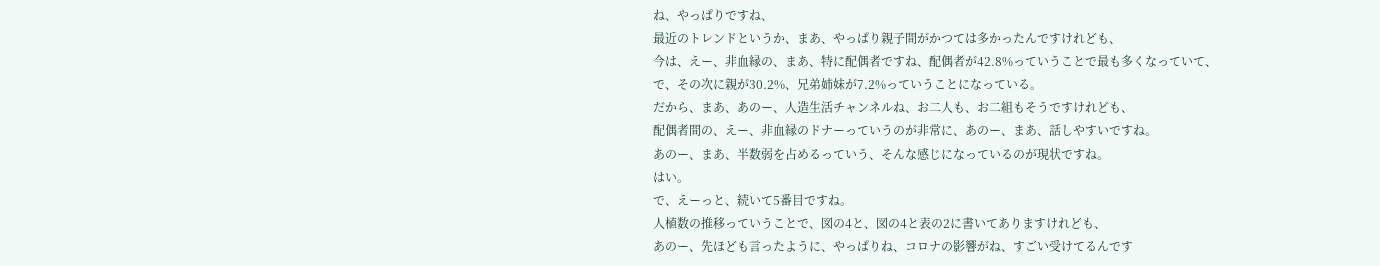ね、やっぱりですね、
最近のトレンドというか、まあ、やっぱり親子間がかつては多かったんですけれども、
今は、えー、非血縁の、まあ、特に配偶者ですね、配偶者が42.8%っていうことで最も多くなっていて、
で、その次に親が30.2%、兄弟姉妹が7.2%っていうことになっている。
だから、まあ、あのー、人造生活チャンネルね、お二人も、お二組もそうですけれども、
配偶者間の、えー、非血縁のドナーっていうのが非常に、あのー、まあ、話しやすいですね。
あのー、まあ、半数弱を占めるっていう、そんな感じになっているのが現状ですね。
はい。
で、えーっと、続いて5番目ですね。
人植数の推移っていうことで、図の4と、図の4と表の2に書いてありますけれども、
あのー、先ほども言ったように、やっぱりね、コロナの影響がね、すごい受けてるんです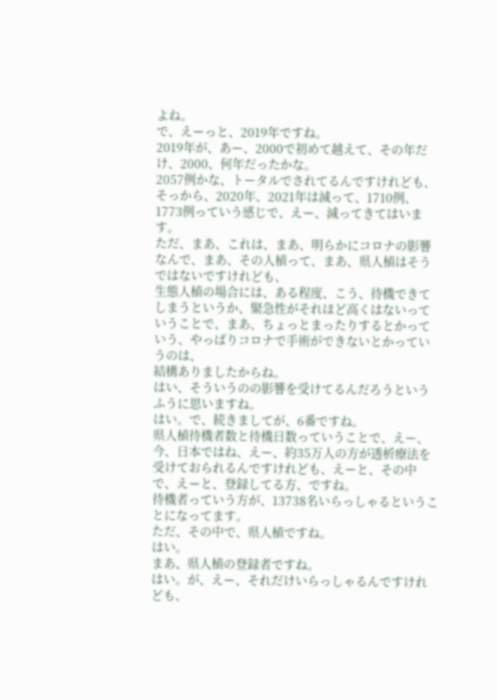よね。
で、えーっと、2019年ですね。
2019年が、あー、2000で初めて越えて、その年だけ、2000、何年だったかな。
2057例かな、トータルでされてるんですけれども、そっから、2020年、2021年は減って、1710例、1773例っていう感じで、えー、減ってきてはいます。
ただ、まあ、これは、まあ、明らかにコロナの影響なんで、まあ、その人植って、まあ、県人植はそうではないですけれども、
生態人植の場合には、ある程度、こう、待機できてしまうというか、緊急性がそれほど高くはないっていうことで、まあ、ちょっとまったりするとかっていう、やっぱりコロナで手術ができないとかっていうのは、
結構ありましたからね。
はい、そういうのの影響を受けてるんだろうというふうに思いますね。
はい。で、続きましてが、6番ですね。
県人植待機者数と待機日数っていうことで、えー、今、日本ではね、えー、約35万人の方が透析療法を受けておられるんですけれども、えーと、その中で、えーと、登録してる方、ですね。
待機者っていう方が、13738名いらっしゃるということになってます。
ただ、その中で、県人植ですね。
はい。
まあ、県人植の登録者ですね。
はい。が、えー、それだけいらっしゃるんですけれども、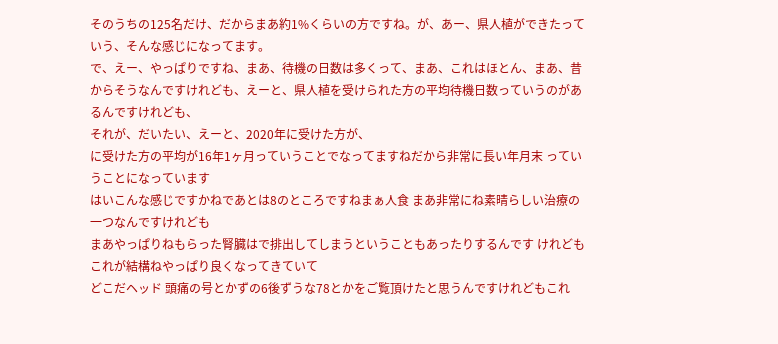そのうちの125名だけ、だからまあ約1%くらいの方ですね。が、あー、県人植ができたっていう、そんな感じになってます。
で、えー、やっぱりですね、まあ、待機の日数は多くって、まあ、これはほとん、まあ、昔からそうなんですけれども、えーと、県人植を受けられた方の平均待機日数っていうのがあるんですけれども、
それが、だいたい、えーと、2020年に受けた方が、
に受けた方の平均が16年1ヶ月っていうことでなってますねだから非常に長い年月末 っていうことになっています
はいこんな感じですかねであとは8のところですねまぁ人食 まあ非常にね素晴らしい治療の一つなんですけれども
まあやっぱりねもらった腎臓はで排出してしまうということもあったりするんです けれどもこれが結構ねやっぱり良くなってきていて
どこだヘッド 頭痛の号とかずの6後ずうな78とかをご覧頂けたと思うんですけれどもこれ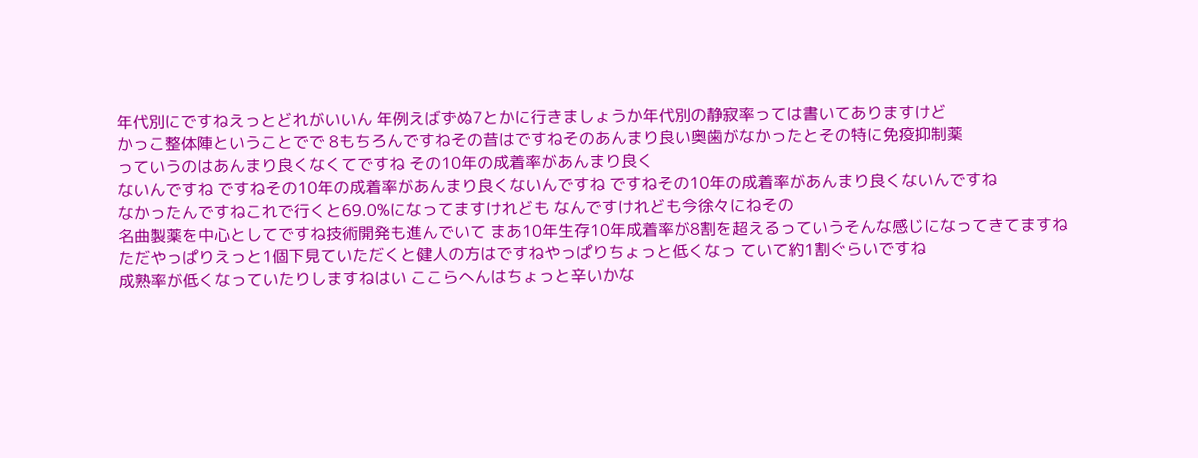年代別にですねえっとどれがいいん 年例えばずぬ7とかに行きましょうか年代別の静寂率っては書いてありますけど
かっこ整体陣ということでで 8もちろんですねその昔はですねそのあんまり良い奥歯がなかったとその特に免疫抑制薬
っていうのはあんまり良くなくてですね その10年の成着率があんまり良く
ないんですね ですねその10年の成着率があんまり良くないんですね ですねその10年の成着率があんまり良くないんですね
なかったんですねこれで行くと69.0%になってますけれども なんですけれども今徐々にねその
名曲製薬を中心としてですね技術開発も進んでいて まあ10年生存10年成着率が8割を超えるっていうそんな感じになってきてますね
ただやっぱりえっと1個下見ていただくと健人の方はですねやっぱりちょっと低くなっ ていて約1割ぐらいですね
成熟率が低くなっていたりしますねはい ここらへんはちょっと辛いかな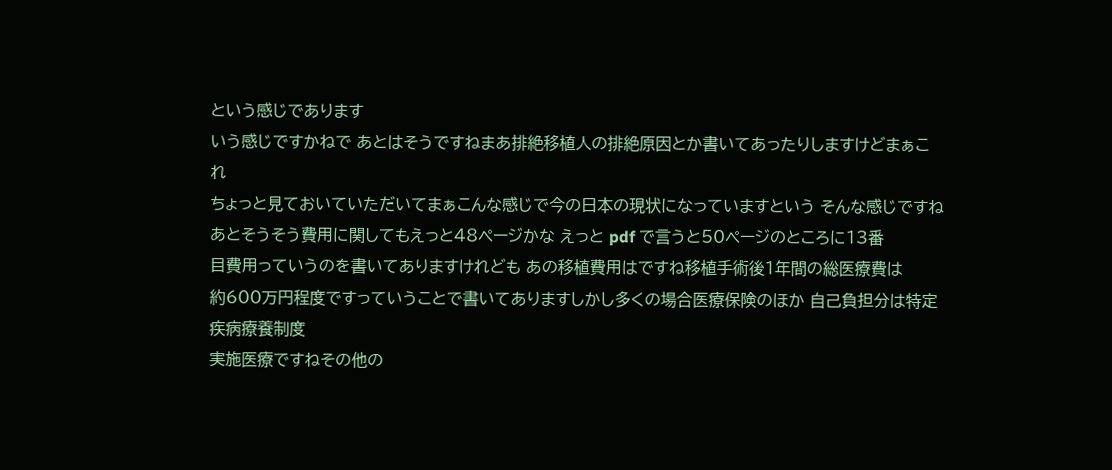という感じであります
いう感じですかねで あとはそうですねまあ排絶移植人の排絶原因とか書いてあったりしますけどまぁこれ
ちょっと見ておいていただいてまぁこんな感じで今の日本の現状になっていますという そんな感じですね
あとそうそう費用に関してもえっと48ページかな えっと pdf で言うと50ページのところに13番
目費用っていうのを書いてありますけれども あの移植費用はですね移植手術後1年間の総医療費は
約600万円程度ですっていうことで書いてありますしかし多くの場合医療保険のほか 自己負担分は特定疾病療養制度
実施医療ですねその他の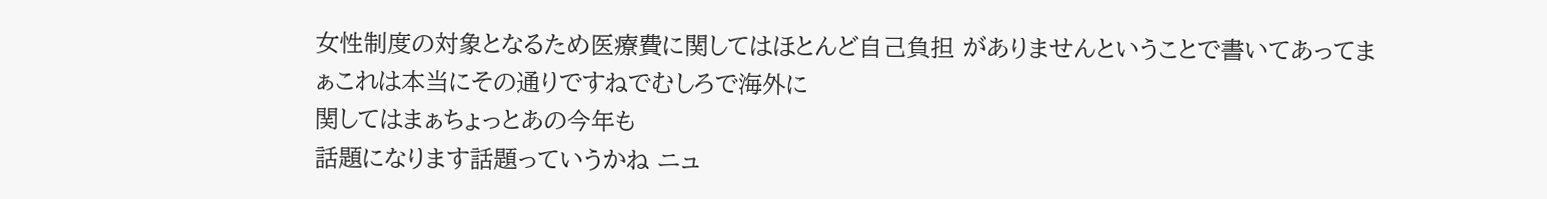女性制度の対象となるため医療費に関してはほとんど自己負担 がありませんということで書いてあってまぁこれは本当にその通りですねでむしろで海外に
関してはまぁちょっとあの今年も
話題になります話題っていうかね ニュ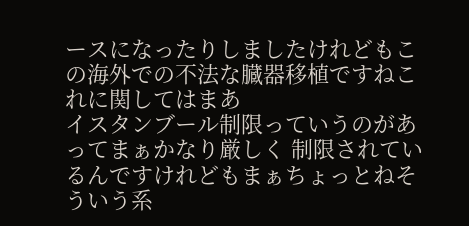ースになったりしましたけれどもこの海外での不法な臓器移植ですねこれに関してはまあ
イスタンブール制限っていうのがあってまぁかなり厳しく 制限されているんですけれどもまぁちょっとねそういう系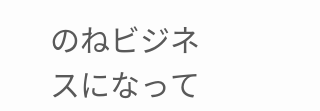のねビジネスになって